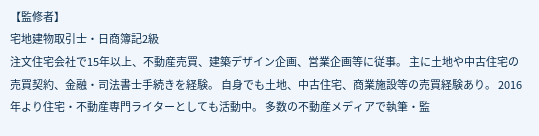【監修者】
宅地建物取引士・日商簿記2級
注文住宅会社で15年以上、不動産売買、建築デザイン企画、営業企画等に従事。 主に土地や中古住宅の売買契約、金融・司法書士手続きを経験。 自身でも土地、中古住宅、商業施設等の売買経験あり。 2016年より住宅・不動産専門ライターとしても活動中。 多数の不動産メディアで執筆・監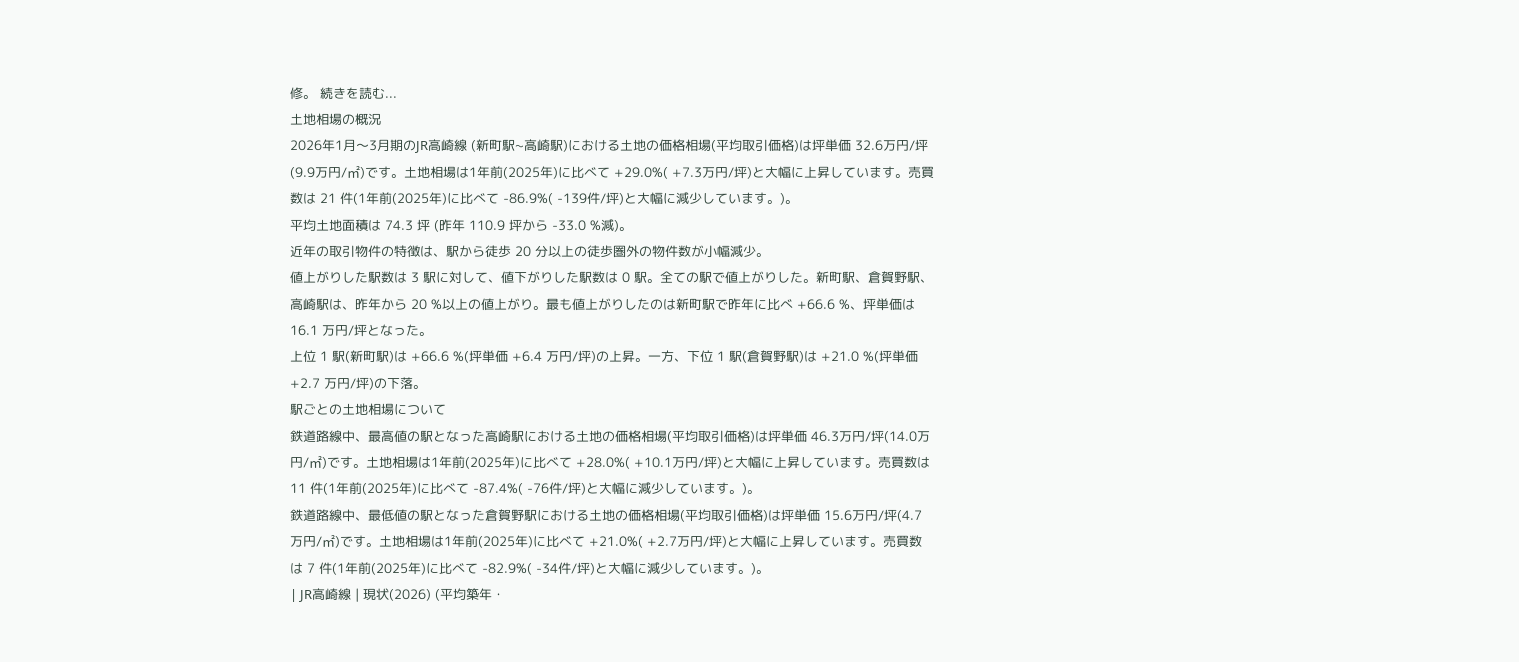修。 続きを読む...
土地相場の概況
2026年1月〜3月期のJR高崎線 (新町駅~高崎駅)における土地の価格相場(平均取引価格)は坪単価 32.6万円/坪(9.9万円/㎡)です。土地相場は1年前(2025年)に比べて +29.0%( +7.3万円/坪)と大幅に上昇しています。売買数は 21 件(1年前(2025年)に比べて -86.9%( -139件/坪)と大幅に減少しています。)。
平均土地面積は 74.3 坪 (昨年 110.9 坪から -33.0 %減)。
近年の取引物件の特徴は、駅から徒歩 20 分以上の徒歩圏外の物件数が小幅減少。
値上がりした駅数は 3 駅に対して、値下がりした駅数は 0 駅。全ての駅で値上がりした。新町駅、倉賀野駅、高崎駅は、昨年から 20 %以上の値上がり。最も値上がりしたのは新町駅で昨年に比べ +66.6 %、坪単価は 16.1 万円/坪となった。
上位 1 駅(新町駅)は +66.6 %(坪単価 +6.4 万円/坪)の上昇。一方、下位 1 駅(倉賀野駅)は +21.0 %(坪単価 +2.7 万円/坪)の下落。
駅ごとの土地相場について
鉄道路線中、最高値の駅となった高崎駅における土地の価格相場(平均取引価格)は坪単価 46.3万円/坪(14.0万円/㎡)です。土地相場は1年前(2025年)に比べて +28.0%( +10.1万円/坪)と大幅に上昇しています。売買数は 11 件(1年前(2025年)に比べて -87.4%( -76件/坪)と大幅に減少しています。)。
鉄道路線中、最低値の駅となった倉賀野駅における土地の価格相場(平均取引価格)は坪単価 15.6万円/坪(4.7万円/㎡)です。土地相場は1年前(2025年)に比べて +21.0%( +2.7万円/坪)と大幅に上昇しています。売買数は 7 件(1年前(2025年)に比べて -82.9%( -34件/坪)と大幅に減少しています。)。
| JR高崎線 | 現状(2026) (平均築年・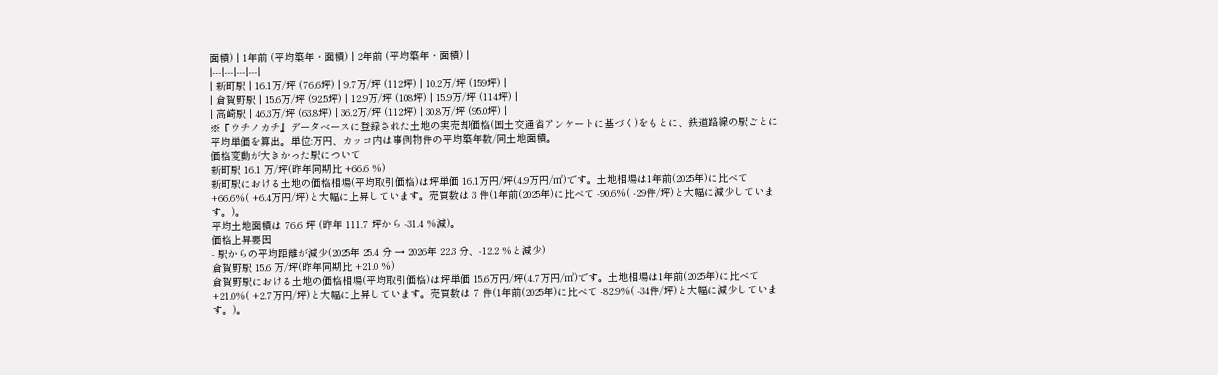面積) | 1年前 (平均築年・面積) | 2年前 (平均築年・面積) |
|---|---|---|---|
| 新町駅 | 16.1万/坪 (76.6坪) | 9.7万/坪 (112坪) | 10.2万/坪 (159坪) |
| 倉賀野駅 | 15.6万/坪 (92.5坪) | 12.9万/坪 (108坪) | 15.9万/坪 (114坪) |
| 高崎駅 | 46.3万/坪 (63.8坪) | 36.2万/坪 (112坪) | 30.8万/坪 (95.0坪) |
※『ウチノカチ』データベースに登録された土地の実売却価格(国土交通省アンケートに基づく)をもとに、鉄道路線の駅ごとに平均単価を算出。単位:万円、カッコ内は事例物件の平均築年数/同土地面積。
価格変動が大きかった駅について
新町駅 16.1 万/坪(昨年同期比 +66.6 %)
新町駅における土地の価格相場(平均取引価格)は坪単価 16.1万円/坪(4.9万円/㎡)です。土地相場は1年前(2025年)に比べて +66.6%( +6.4万円/坪)と大幅に上昇しています。売買数は 3 件(1年前(2025年)に比べて -90.6%( -29件/坪)と大幅に減少しています。)。
平均土地面積は 76.6 坪 (昨年 111.7 坪から -31.4 %減)。
価格上昇要因
- 駅からの平均距離が減少(2025年 25.4 分 → 2026年 22.3 分、-12.2 %と減少)
倉賀野駅 15.6 万/坪(昨年同期比 +21.0 %)
倉賀野駅における土地の価格相場(平均取引価格)は坪単価 15.6万円/坪(4.7万円/㎡)です。土地相場は1年前(2025年)に比べて +21.0%( +2.7万円/坪)と大幅に上昇しています。売買数は 7 件(1年前(2025年)に比べて -82.9%( -34件/坪)と大幅に減少しています。)。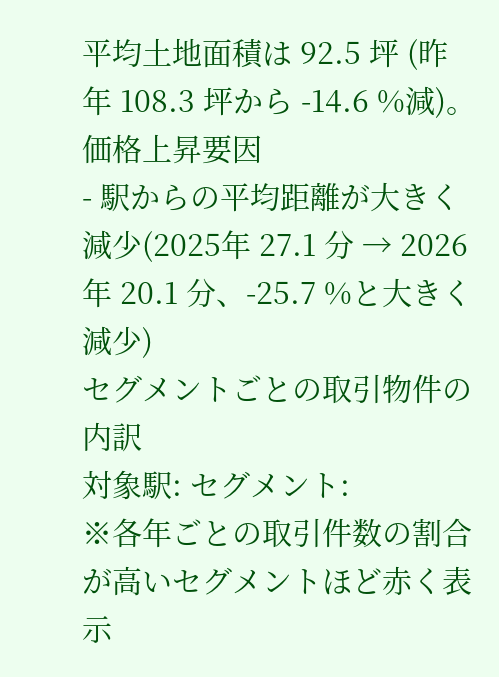平均土地面積は 92.5 坪 (昨年 108.3 坪から -14.6 %減)。
価格上昇要因
- 駅からの平均距離が大きく減少(2025年 27.1 分 → 2026年 20.1 分、-25.7 %と大きく減少)
セグメントごとの取引物件の内訳
対象駅: セグメント:
※各年ごとの取引件数の割合が高いセグメントほど赤く表示